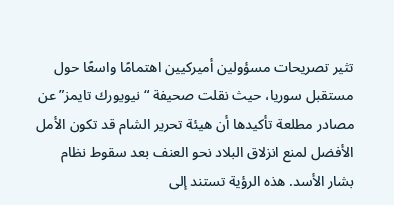تثير تصريحات مسؤولين أميركيين اهتمامًا واسعًا حول مستقبل سوريا، حيث نقلت صحيفة “نيويورك تايمز” عن مصادر مطلعة تأكيدها أن هيئة تحرير الشام قد تكون الأمل الأفضل لمنع انزلاق البلاد نحو العنف بعد سقوط نظام بشار الأسد. هذه الرؤية تستند إلى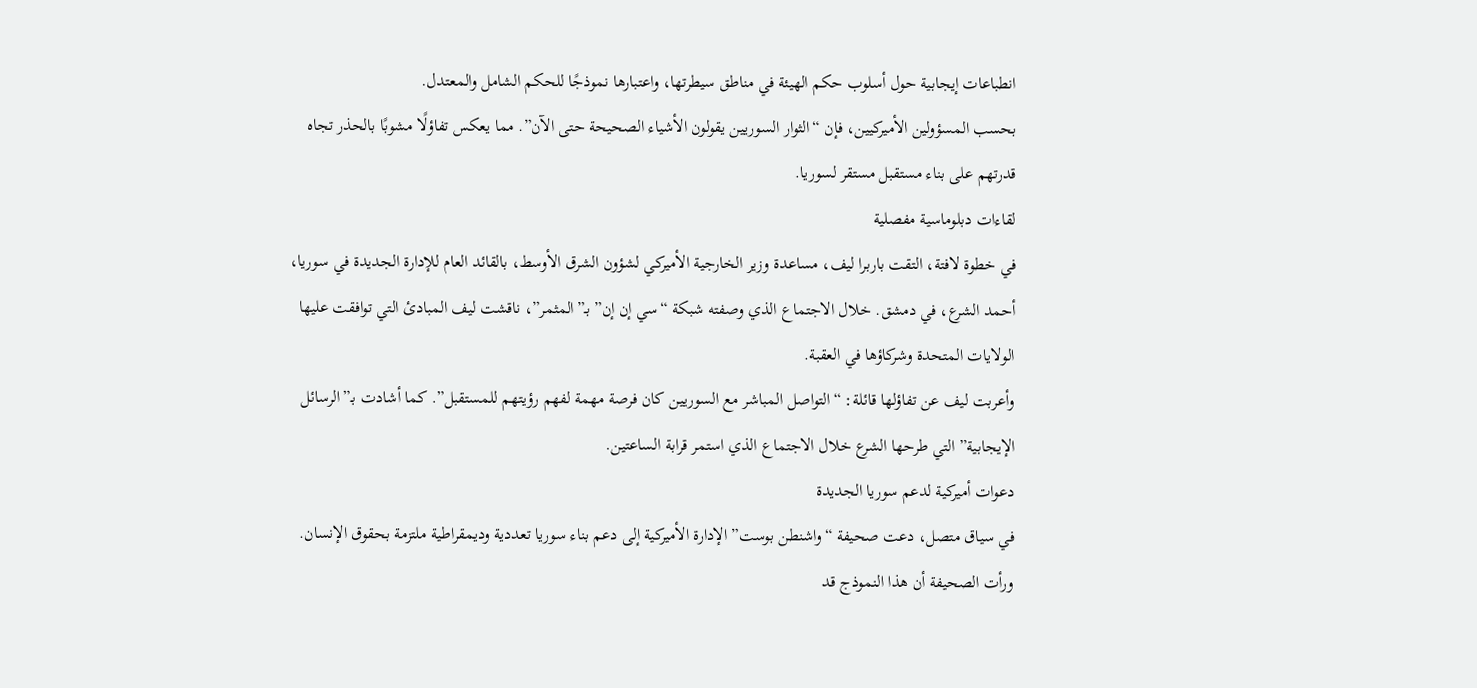انطباعات إيجابية حول أسلوب حكم الهيئة في مناطق سيطرتها، واعتبارها نموذجًا للحكم الشامل والمعتدل.
بحسب المسؤولين الأميركيين، فإن “الثوار السوريين يقولون الأشياء الصحيحة حتى الآن”. مما يعكس تفاؤلًا مشوبًا بالحذر تجاه قدرتهم على بناء مستقبل مستقر لسوريا.
لقاءات دبلوماسية مفصلية
في خطوة لافتة، التقت باربرا ليف، مساعدة وزير الخارجية الأميركي لشؤون الشرق الأوسط، بالقائد العام للإدارة الجديدة في سوريا، أحمد الشرع، في دمشق. خلال الاجتماع الذي وصفته شبكة “سي إن إن” بـ”المثمر”، ناقشت ليف المبادئ التي توافقت عليها الولايات المتحدة وشركاؤها في العقبة.
وأعربت ليف عن تفاؤلها قائلة: “التواصل المباشر مع السوريين كان فرصة مهمة لفهم رؤيتهم للمستقبل”. كما أشادت بـ”الرسائل الإيجابية” التي طرحها الشرع خلال الاجتماع الذي استمر قرابة الساعتين.
دعوات أميركية لدعم سوريا الجديدة
في سياق متصل، دعت صحيفة “واشنطن بوست” الإدارة الأميركية إلى دعم بناء سوريا تعددية وديمقراطية ملتزمة بحقوق الإنسان. ورأت الصحيفة أن هذا النموذج قد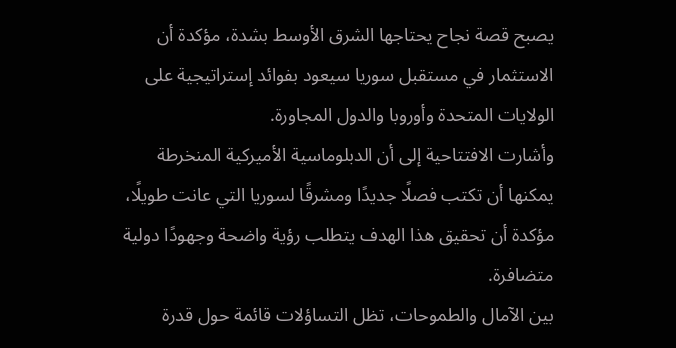يصبح قصة نجاح يحتاجها الشرق الأوسط بشدة، مؤكدة أن الاستثمار في مستقبل سوريا سيعود بفوائد إستراتيجية على الولايات المتحدة وأوروبا والدول المجاورة.
وأشارت الافتتاحية إلى أن الدبلوماسية الأميركية المنخرطة يمكنها أن تكتب فصلًا جديدًا ومشرقًا لسوريا التي عانت طويلًا، مؤكدة أن تحقيق هذا الهدف يتطلب رؤية واضحة وجهودًا دولية متضافرة.
بين الآمال والطموحات، تظل التساؤلات قائمة حول قدرة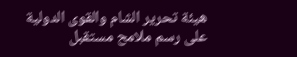هيئة تحرير الشام والقوى الدولية على رسم ملامح مستقبل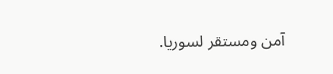آمن ومستقر لسوريا.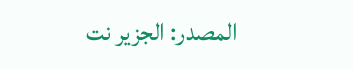المصدر: الجزير نت